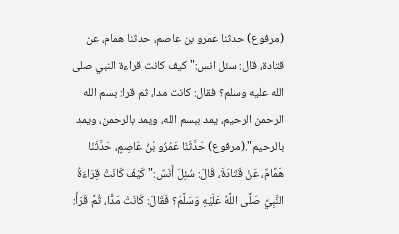(مرفوع) حدثنا عمرو بن عاصم، حدثنا همام، عن قتادة، قال: سئل انس:" كيف كانت قراءة النبي صلى الله عليه وسلم؟ فقال: كانت مدا، ثم قرا: بسم الله الرحمن الرحيم، يمد ببسم الله، ويمد بالرحمن، ويمد بالرحيم".(مرفوع) حَدَّثَنَا عَمْرُو بْنُ عَاصِمٍ، حَدَّثَنَا هَمَّامٌ، عَنْ قَتَادَةَ، قَالَ: سُئِلَ أَنَسٌ:" كَيْفَ كَانَتْ قِرَاءَةُ النَّبِيِّ صَلَّى اللَّهُ عَلَيْهِ وَسَلَّمَ؟ فَقَالَ: كَانَتْ مَدًّا، ثُمَّ قَرَأَ: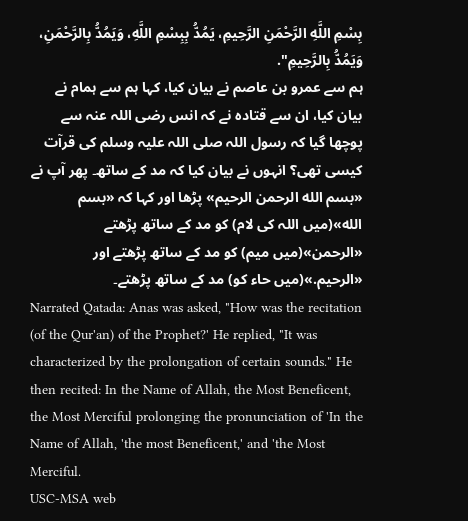بِسْمِ اللَّهِ الرَّحْمَنِ الرَّحِيمِ، يَمُدُّ بِبِسْمِ اللَّهِ، وَيَمُدُّ بِالرَّحْمَنِ، وَيَمُدُّ بِالرَّحِيمِ".
ہم سے عمرو بن عاصم نے بیان کیا، کہا ہم سے ہمام نے بیان کیا، ان سے قتادہ نے کہ انس رضی اللہ عنہ سے پوچھا گیا کہ رسول اللہ صلی اللہ علیہ وسلم کی قرآت کیسی تھی؟ انہوں نے بیان کیا کہ مد کے ساتھ۔ پھر آپ نے «بسم الله الرحمن الرحيم» پڑھا اور کہا کہ «بسم الله»(میں اللہ کی لام) کو مد کے ساتھ پڑھتے «الرحمن»(میں میم) کو مد کے ساتھ پڑھتے اور «الرحيم.»(میں حاء کو) مد کے ساتھ پڑھتے۔
Narrated Qatada: Anas was asked, "How was the recitation (of the Qur'an) of the Prophet?' He replied, "It was characterized by the prolongation of certain sounds." He then recited: In the Name of Allah, the Most Beneficent, the Most Merciful prolonging the pronunciation of 'In the Name of Allah, 'the most Beneficent,' and 'the Most Merciful.
USC-MSA web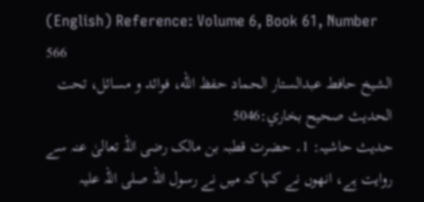(English) Reference: Volume 6, Book 61, Number 566
الشيخ حافط عبدالستار الحماد حفظ الله، فوائد و مسائل، تحت الحديث صحيح بخاري:5046
حدیث حاشیہ: 1۔ حضرت قطبہ بن مالک رضی اللہ تعالیٰ عنہ سے روایت ہے، انھوں نے کہا کہ میں نے رسول اللہ صلی اللہ علیہ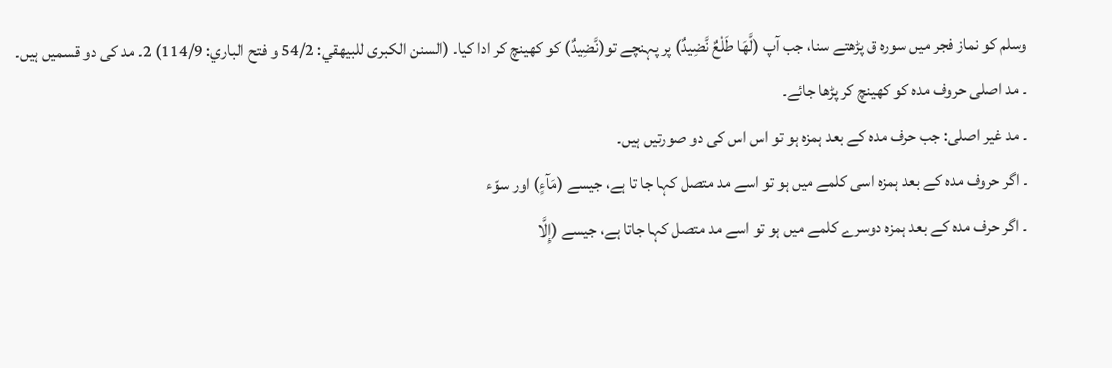وسلم کو نماز فجر میں سورہ ق پڑھتے سنا، جب آپ (لَّهَا طَلْعٌ نَّضِيدٌ) پر پہنچے تو(نَّضِيدٌ) کو کھینچ کر ادا کیا۔ (السنن الکبری للبیهقي: 54/2 و فتح الباري: 114/9) 2۔ مد کی دو قسمیں ہیں۔
۔ مد اصلی حروف مدہ کو کھینچ کر پڑھا جائے۔
۔ مد غیر اصلی: جب حرف مدہ کے بعد ہمزہ ہو تو اس اس کی دو صورتیں ہیں۔
۔ اگر حروف مدہ کے بعد ہمزہ اسی کلمے میں ہو تو اسے مد متصل کہا جا تا ہے، جیسے (مَآءٍ) اور سوّء
۔ اگر حرف مدہ کے بعد ہمزہ دوسرے کلمے میں ہو تو اسے مد متصل کہا جاتا ہے، جیسے (إِلَّا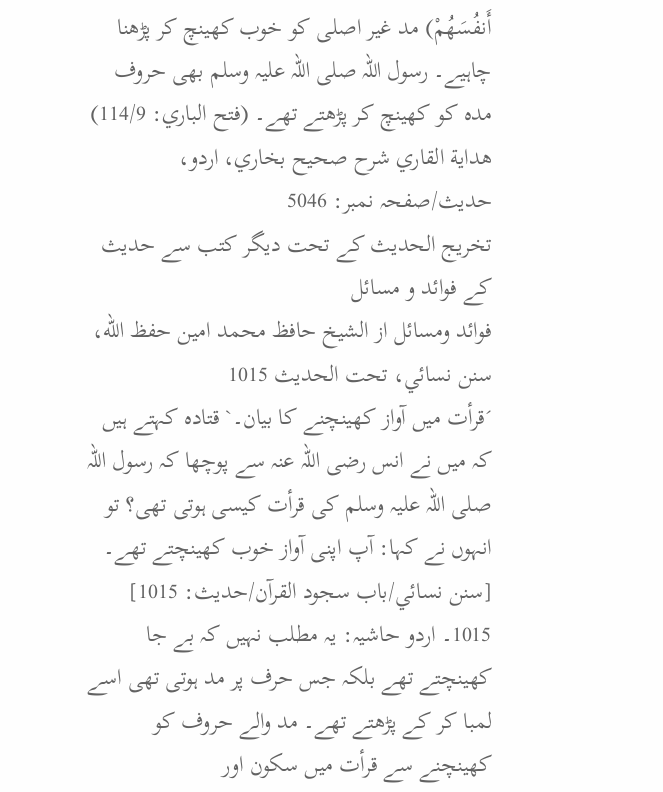أَنفُسَهُمْ) مد غیر اصلی کو خوب کھینچ کر پڑھنا چاہیے۔ رسول اللہ صلی اللہ علیہ وسلم بھی حروف مدہ کو کھینچ کر پڑھتے تھے۔ (فتح الباري: 114/9)
هداية القاري شرح صحيح بخاري، اردو، حدیث/صفحہ نمبر: 5046
تخریج الحدیث کے تحت دیگر کتب سے حدیث کے فوائد و مسائل
فوائد ومسائل از الشيخ حافظ محمد امين حفظ الله، سنن نسائي، تحت الحديث 1015
´قرأت میں آواز کھینچنے کا بیان۔` قتادہ کہتے ہیں کہ میں نے انس رضی اللہ عنہ سے پوچھا کہ رسول اللہ صلی اللہ علیہ وسلم کی قرأت کیسی ہوتی تھی؟ تو انہوں نے کہا: آپ اپنی آواز خوب کھینچتے تھے۔ [سنن نسائي/باب سجود القرآن/حدیث: 1015]
1015۔ اردو حاشیہ: یہ مطلب نہیں کہ بے جا کھینچتے تھے بلکہ جس حرف پر مد ہوتی تھی اسے لمبا کر کے پڑھتے تھے۔ مد والے حروف کو کھینچنے سے قرأت میں سکون اور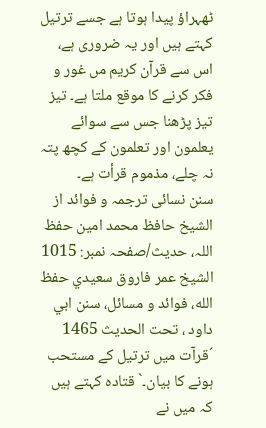ٹھہراؤ پیدا ہوتا ہے جسے ترتیل کہتے ہیں اور یہ ضروری ہے، اس سے قرآن کریم مں غور و فکر کرنے کا موقع ملتا ہے۔ تیز تیز پڑھنا جس سے سوائے یعلمون اور تعلمون کے کچھ پتہ نہ چلے، مذموم قرأت ہے۔
سنن نسائی ترجمہ و فوائد از الشیخ حافظ محمد امین حفظ اللہ، حدیث/صفحہ نمبر: 1015
الشيخ عمر فاروق سعيدي حفظ الله، فوائد و مسائل، سنن ابي داود ، تحت الحديث 1465
´قرآت میں ترتیل کے مستحب ہونے کا بیان۔` قتادہ کہتے ہیں کہ میں نے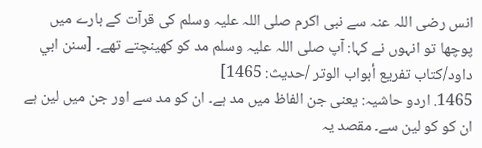انس رضی اللہ عنہ سے نبی اکرم صلی اللہ علیہ وسلم کی قرآت کے بارے میں پوچھا تو انہوں نے کہا: آپ صلی اللہ علیہ وسلم مد کو کھینچتے تھے۔ [سنن ابي داود/كتاب تفريع أبواب الوتر /حدیث: 1465]
1465. اردو حاشیہ: یعنی جن الفاظ میں مد ہے۔ ان کو مد سے اور جن میں لین ہے ان کو کو لین سے۔ مقصد یہ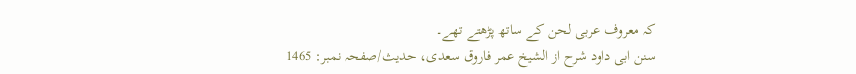کہ معروف عربی لحن کے ساتھ پڑھتے تھے۔
سنن ابی داود شرح از الشیخ عمر فاروق سعدی، حدیث/صفحہ نمبر: 1465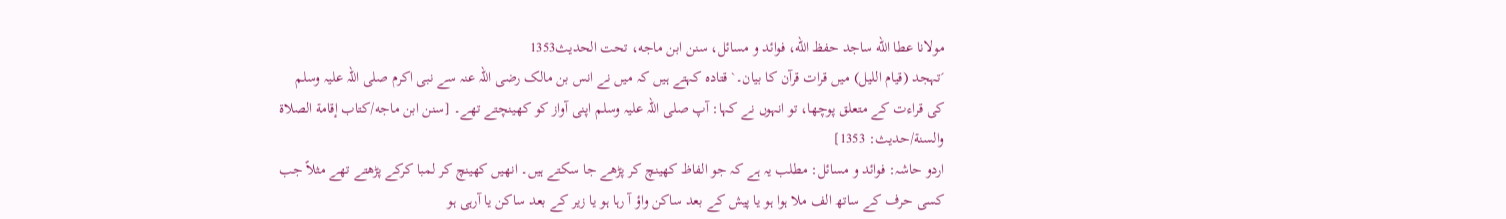مولانا عطا الله ساجد حفظ الله، فوائد و مسائل، سنن ابن ماجه، تحت الحديث1353
´تہجد (قیام اللیل) میں قرات قرآن کا بیان۔` قتادہ کہتے ہیں کہ میں نے انس بن مالک رضی اللہ عنہ سے نبی اکرم صلی اللہ علیہ وسلم کی قراءت کے متعلق پوچھا، تو انہوں نے کہا: آپ صلی اللہ علیہ وسلم اپنی آواز کو کھینچتے تھے۔ [سنن ابن ماجه/كتاب إقامة الصلاة والسنة/حدیث: 1353]
اردو حاشہ: فوائد و مسائل: مطلب یہ ہے کہ جو الفاظ کھینچ کر پڑھے جا سکتے ہیں۔ انھیں کھینچ کر لمبا کرکے پڑھتے تھے مثلاً جب کسی حرف کے ساتھ الف ملا ہوا ہو یا پیش کے بعد ساکن واؤ آ رہا ہو یا زیر کے بعد ساکن یا آرہی ہو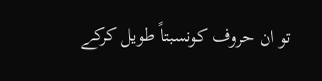تو ان حروف کونسبتاً طویل کرکے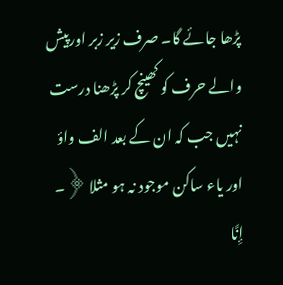پڑھا جائے گا۔ صرف زیر زبر اورپیش والے حرف کو کھینچ کر پڑھنا درست نہیں جب کہ ان کے بعد الف واؤ اور یاء ساکن موجود نہ ہو مثلا ﴿۔ إِنَّا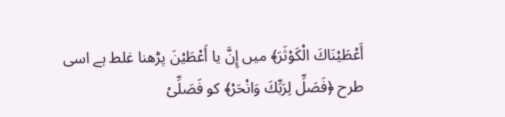أَعْطَيْنَاكَ الْكَوْثَرَ﴾ میں إِنَّ یا أَعْطَیْنَ پڑھنا غلط ہے اسی طرح ﴿فَصَلِّ لِرَبِّكَ وَانْحَرْ﴾ کو فَصَلِّیْ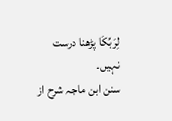لِرَبِّکَا پڑھنا درست نہیں۔
سنن ابن ماجہ شرح از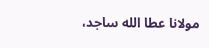مولانا عطا الله ساجد،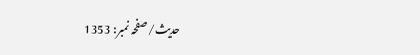حدیث/صفحہ نمبر: 1353